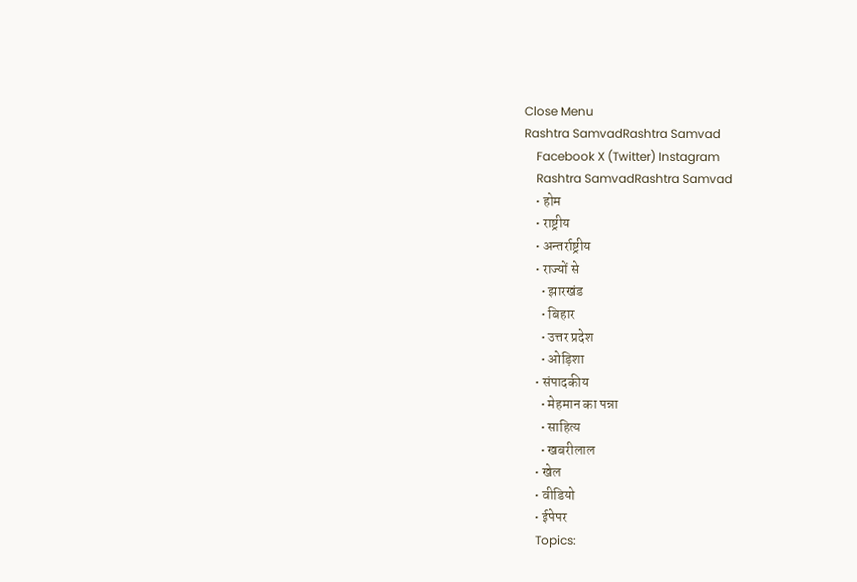Close Menu
Rashtra SamvadRashtra Samvad
    Facebook X (Twitter) Instagram
    Rashtra SamvadRashtra Samvad
    • होम
    • राष्ट्रीय
    • अन्तर्राष्ट्रीय
    • राज्यों से
      • झारखंड
      • बिहार
      • उत्तर प्रदेश
      • ओड़िशा
    • संपादकीय
      • मेहमान का पन्ना
      • साहित्य
      • खबरीलाल
    • खेल
    • वीडियो
    • ईपेपर
    Topics: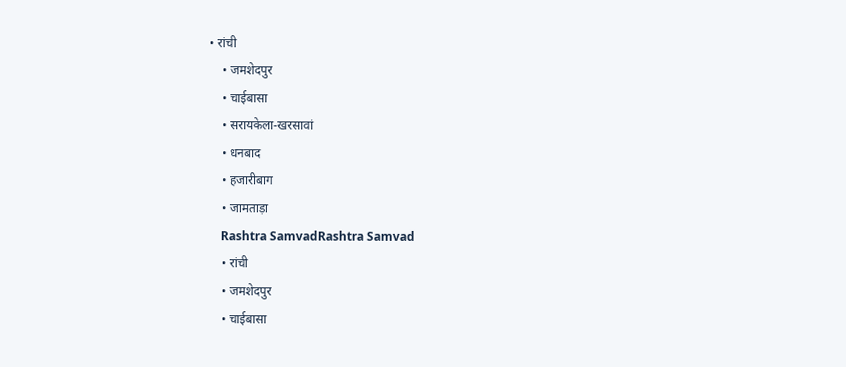• रांची
    • जमशेदपुर
    • चाईबासा
    • सरायकेला-खरसावां
    • धनबाद
    • हजारीबाग
    • जामताड़ा
    Rashtra SamvadRashtra Samvad
    • रांची
    • जमशेदपुर
    • चाईबासा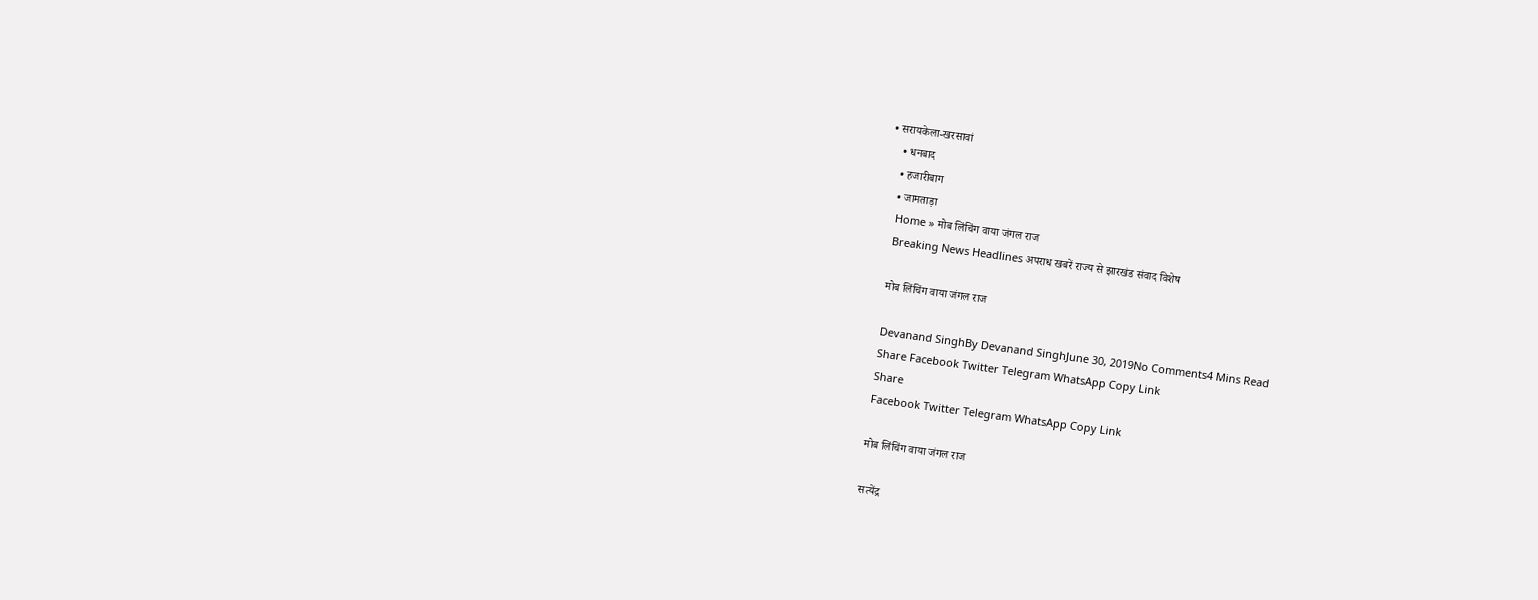• सरायकेला-खरसावां
    • धनबाद
    • हजारीबाग
    • जामताड़ा
    Home » मोब लिंचिंग वाया जंगल राज
    Breaking News Headlines अपराध खबरें राज्य से झारखंड संवाद विशेष

    मोब लिंचिंग वाया जंगल राज

    Devanand SinghBy Devanand SinghJune 30, 2019No Comments4 Mins Read
    Share Facebook Twitter Telegram WhatsApp Copy Link
    Share
    Facebook Twitter Telegram WhatsApp Copy Link

    मोब लिंचिंग वाया जंगल राज

    सत्येंद्र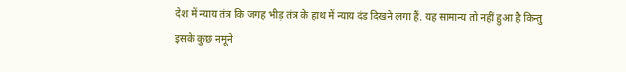देश में न्याय तंत्र कि जगह भीड़ तंत्र के हाथ में न्याय दंड दिखने लगा हैं. यह सामान्य तो नहीं हुआ है किन्तु इसके कुछ नमूने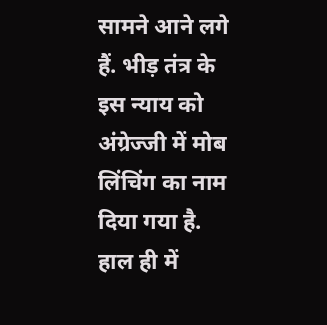सामने आने लगे हैं. भीड़ तंत्र के इस न्याय को अंग्रेज्जी में मोब लिंचिंग का नाम दिया गया है. हाल ही में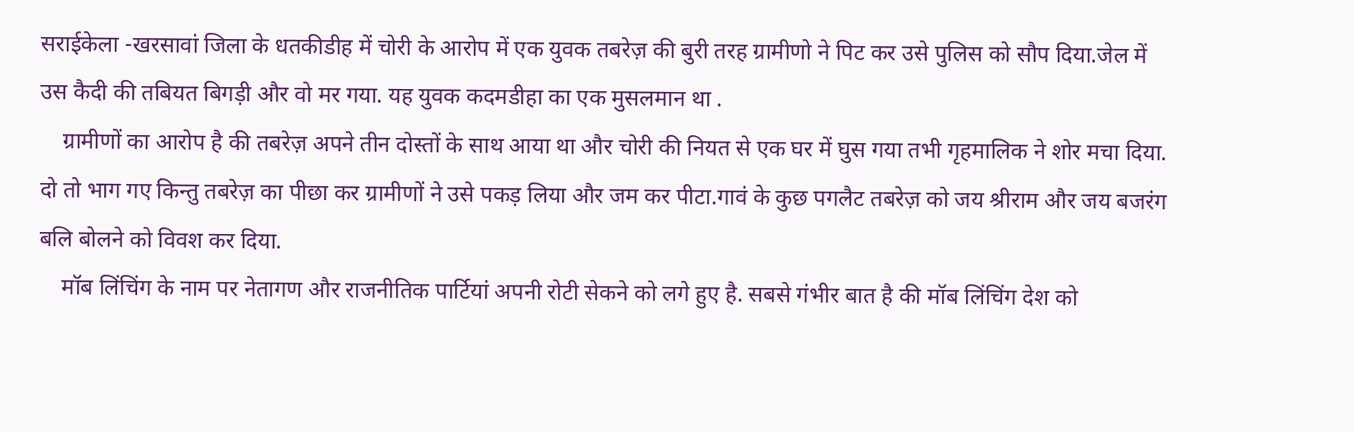सराईकेला -खरसावां जिला के धतकीडीह में चोरी के आरोप में एक युवक तबरेज़ की बुरी तरह ग्रामीणो ने पिट कर उसे पुलिस को सौप दिया.जेल में उस कैदी की तबियत बिगड़ी और वो मर गया. यह युवक कदमडीहा का एक मुसलमान था .
    ग्रामीणों का आरोप है की तबरेज़ अपने तीन दोस्तों के साथ आया था और चोरी की नियत से एक घर में घुस गया तभी गृहमालिक ने शोर मचा दिया. दो तो भाग गए किन्तु तबरेज़ का पीछा कर ग्रामीणों ने उसे पकड़ लिया और जम कर पीटा.गावं के कुछ पगलैट तबरेज़ को जय श्रीराम और जय बजरंग बलि बोलने को विवश कर दिया.
    मॉब लिंचिंग के नाम पर नेतागण और राजनीतिक पार्टियां अपनी रोटी सेकने को लगे हुए है. सबसे गंभीर बात है की मॉब लिंचिंग देश को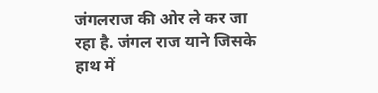जंगलराज की ओर ले कर जा रहा है. जंगल राज याने जिसके हाथ में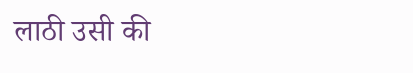लाठी उसी की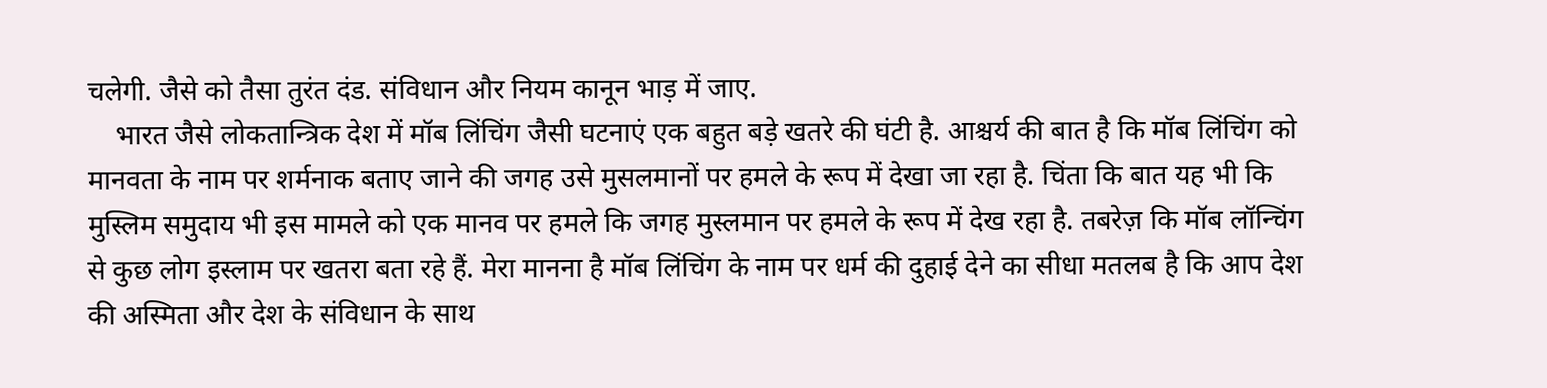चलेगी. जैसे को तैसा तुरंत दंड. संविधान और नियम कानून भाड़ में जाए.
    भारत जैसे लोकतान्त्रिक देश में मॉब लिंचिंग जैसी घटनाएं एक बहुत बड़े खतरे की घंटी है. आश्चर्य की बात है कि मॉब लिंचिंग को मानवता के नाम पर शर्मनाक बताए जाने की जगह उसे मुसलमानों पर हमले के रूप में देखा जा रहा है. चिंता कि बात यह भी कि मुस्लिम समुदाय भी इस मामले को एक मानव पर हमले कि जगह मुस्लमान पर हमले के रूप में देख रहा है. तबरेज़ कि मॉब लॉन्चिंग से कुछ लोग इस्लाम पर खतरा बता रहे हैं. मेरा मानना है मॉब लिंचिंग के नाम पर धर्म की दुहाई देने का सीधा मतलब है कि आप देश की अस्मिता और देश के संविधान के साथ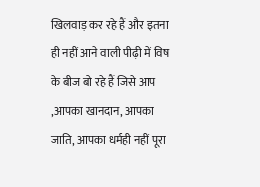खिलवाड़ कर रहे हैं और इतना ही नहीं आने वाली पीढ़ी में विष के बीज बो रहे हैं जिसे आप ,आपका खानदान, आपका जाति, आपका धर्मही नहीं पूरा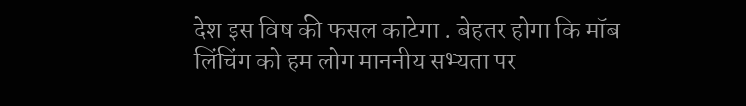देश इस विष की फसल काटेगा . बेहतर होगा कि मॉब लिंचिंग को हम लोग माननीय सभ्यता पर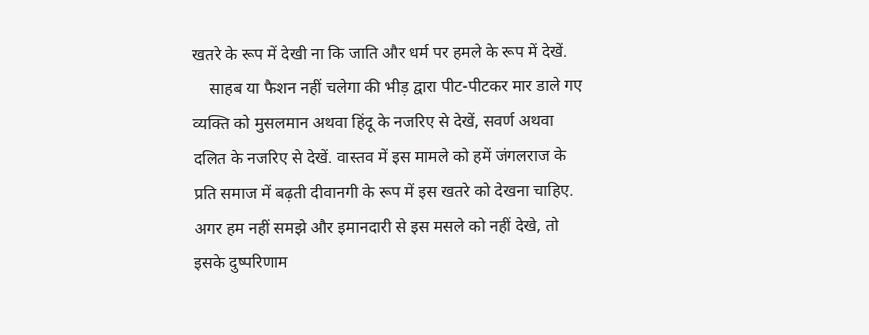खतरे के रूप में देखी ना कि जाति और धर्म पर हमले के रूप में देखें.
    साहब या फैशन नहीं चलेगा की भीड़ द्वारा पीट-पीटकर मार डाले गए व्यक्ति को मुसलमान अथवा हिंदू के नजरिए से देखें, सवर्ण अथवा दलित के नजरिए से देखें. वास्तव में इस मामले को हमें जंगलराज के प्रति समाज में बढ़ती दीवानगी के रूप में इस खतरे को देखना चाहिए. अगर हम नहीं समझे और इमानदारी से इस मसले को नहीं देखे, तो इसके दुष्परिणाम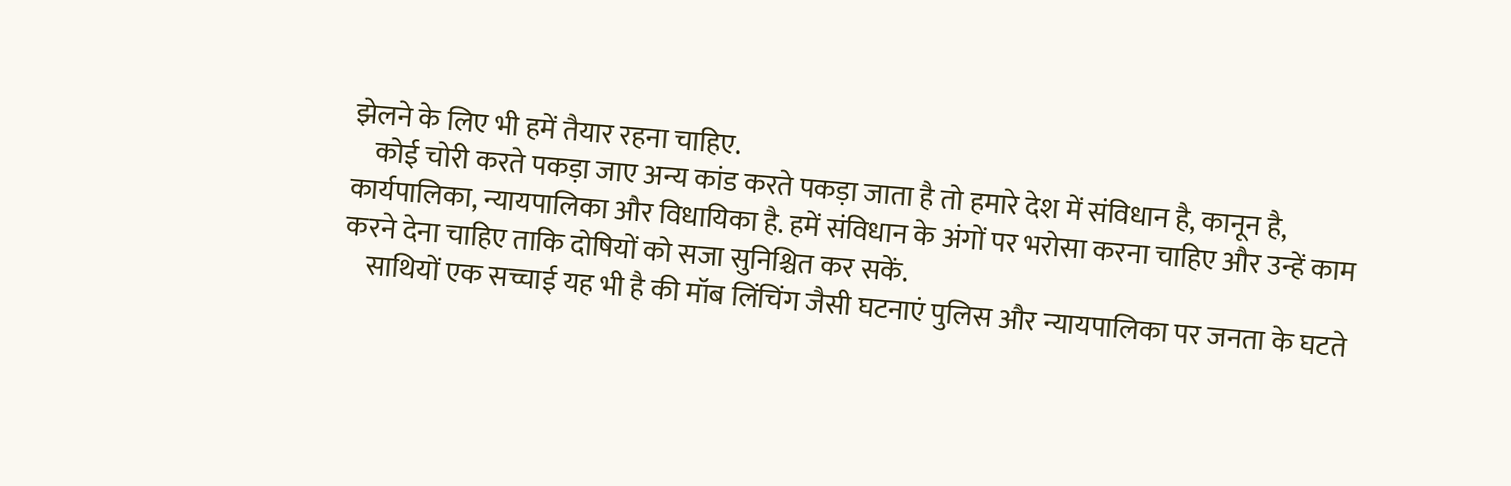झेलने के लिए भी हमें तैयार रहना चाहिए.
    कोई चोरी करते पकड़ा जाए अन्य कांड करते पकड़ा जाता है तो हमारे देश में संविधान है, कानून है, कार्यपालिका, न्यायपालिका और विधायिका है. हमें संविधान के अंगों पर भरोसा करना चाहिए और उन्हें काम करने देना चाहिए ताकि दोषियों को सजा सुनिश्चित कर सकें.
    साथियों एक सच्चाई यह भी है की मॉब लिंचिंग जैसी घटनाएं पुलिस और न्यायपालिका पर जनता के घटते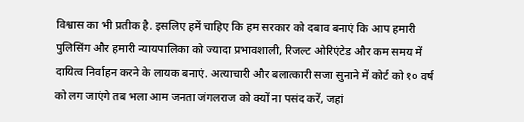विश्वास का भी प्रतीक है. इसलिए हमें चाहिए कि हम सरकार को दबाव बनाएं कि आप हमारी पुलिसिंग और हमारी न्यायपालिका को ज्यादा प्रभावशाली, रिजल्ट ओरिएंटेड और कम समय में दायित्व निर्वाहन करने के लायक बनाएं. अत्याचारी और बलात्कारी सजा सुनाने में कोर्ट को १० वर्ष को लग जाएंगे तब भला आम जनता जंगलराज को क्यों ना पसंद करें, जहां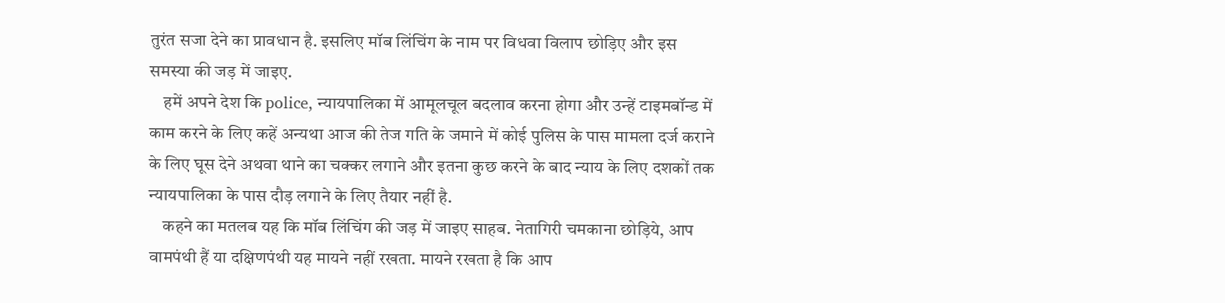तुरंत सजा देने का प्रावधान है. इसलिए मॉब लिंचिंग के नाम पर विधवा विलाप छोड़िए और इस समस्या की जड़ में जाइए.
    हमें अपने देश कि police, न्यायपालिका में आमूलचूल बदलाव करना होगा और उन्हें टाइमबॉन्ड में काम करने के लिए कहें अन्यथा आज की तेज गति के जमाने में कोई पुलिस के पास मामला दर्ज कराने के लिए घूस देने अथवा थाने का चक्कर लगाने और इतना कुछ करने के बाद न्याय के लिए दशकों तक न्यायपालिका के पास दौड़ लगाने के लिए तैयार नहीं है.
    कहने का मतलब यह कि मॉब लिंचिंग की जड़ में जाइए साहब. नेतागिरी चमकाना छोड़िये, आप वामपंथी हैं या दक्षिणपंथी यह मायने नहीं रखता. मायने रखता है कि आप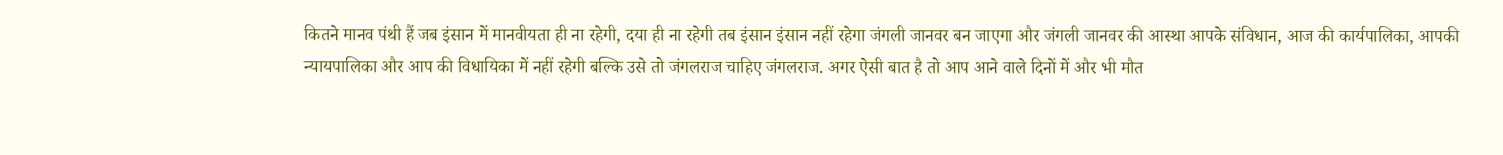कितने मानव पंथी हैं जब इंसान में मानवीयता ही ना रहेगी, दया ही ना रहेगी तब इंसान इंसान नहीं रहेगा जंगली जानवर बन जाएगा और जंगली जानवर की आस्था आपके संविधान, आज की कार्यपालिका, आपकी न्यायपालिका और आप की विधायिका में नहीं रहेगी बल्कि उसे तो जंगलराज चाहिए जंगलराज. अगर ऐसी बात है तो आप आने वाले दिनों में और भी मौत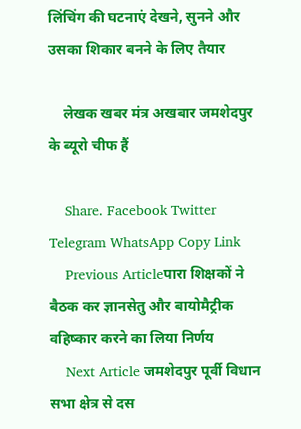लिंचिंग की घटनाएं देखने, सुनने और उसका शिकार बनने के लिए तैयार

    लेखक खबर मंत्र अखबार जमशेदपुर के ब्यूरो चीफ हैं

    Share. Facebook Twitter Telegram WhatsApp Copy Link
    Previous Articleपारा शिक्षकों ने बैठक कर ज्ञानसेतु और बायोमैट्रीक वहिष्कार करने का लिया निर्णय
    Next Article जमशेदपुर पूर्वी विधान सभा क्षेत्र से दस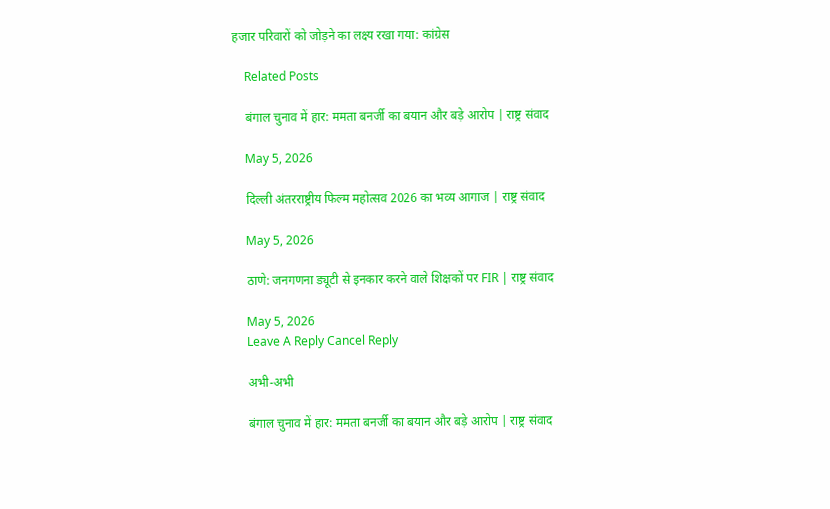हजार परिवारों को जोड़ने का लक्ष्य रखा गया: कांग्रेस

    Related Posts

    बंगाल चुनाव में हार: ममता बनर्जी का बयान और बड़े आरोप | राष्ट्र संवाद

    May 5, 2026

    दिल्ली अंतरराष्ट्रीय फिल्म महोत्सव 2026 का भव्य आगाज | राष्ट्र संवाद

    May 5, 2026

    ठाणे: जनगणना ड्यूटी से इनकार करने वाले शिक्षकों पर FIR | राष्ट्र संवाद

    May 5, 2026
    Leave A Reply Cancel Reply

    अभी-अभी

    बंगाल चुनाव में हार: ममता बनर्जी का बयान और बड़े आरोप | राष्ट्र संवाद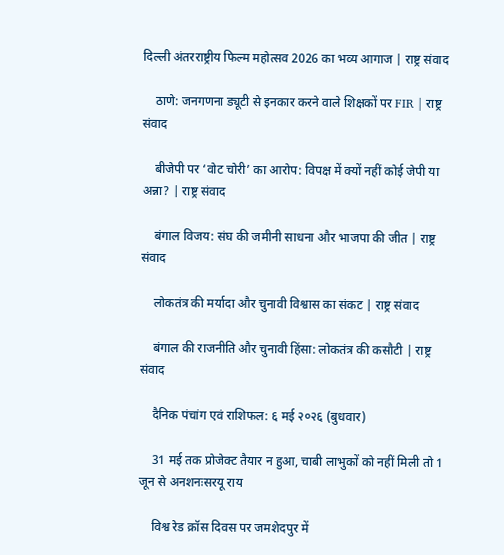दिल्ली अंतरराष्ट्रीय फिल्म महोत्सव 2026 का भव्य आगाज | राष्ट्र संवाद

    ठाणे: जनगणना ड्यूटी से इनकार करने वाले शिक्षकों पर FIR | राष्ट्र संवाद

    बीजेपी पर ‘वोट चोरी’ का आरोप: विपक्ष में क्यों नहीं कोई जेपी या अन्ना? | राष्ट्र संवाद

    बंगाल विजय: संघ की जमीनी साधना और भाजपा की जीत | राष्ट्र संवाद

    लोकतंत्र की मर्यादा और चुनावी विश्वास का संकट | राष्ट्र संवाद

    बंगाल की राजनीति और चुनावी हिंसा: लोकतंत्र की कसौटी | राष्ट्र संवाद

    दैनिक पंचांग एवं राशिफल: ६ मई २०२६ (बुधवार)

    31 मई तक प्रोजेक्ट तैयार न हुआ, चाबी लाभुकों को नहीं मिली तो 1 जून से अनशनःसरयू राय

    विश्व रेड क्रॉस दिवस पर जमशेदपुर में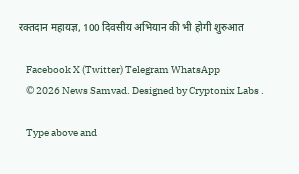रक्तदान महायज्ञ, 100 दिवसीय अभियान की भी होगी शुरुआत

    Facebook X (Twitter) Telegram WhatsApp
    © 2026 News Samvad. Designed by Cryptonix Labs .

    Type above and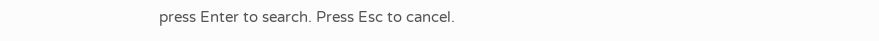press Enter to search. Press Esc to cancel.